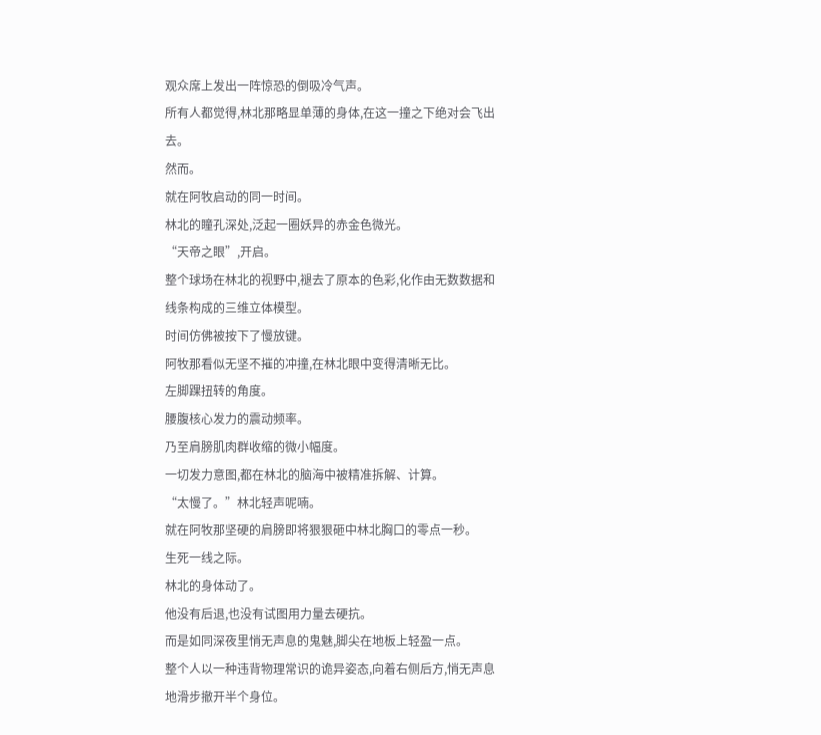观众席上发出一阵惊恐的倒吸冷气声。
所有人都觉得,林北那略显单薄的身体,在这一撞之下绝对会飞出去。
然而。
就在阿牧启动的同一时间。
林北的瞳孔深处,泛起一圈妖异的赤金色微光。
“天帝之眼”,开启。
整个球场在林北的视野中,褪去了原本的色彩,化作由无数数据和线条构成的三维立体模型。
时间仿佛被按下了慢放键。
阿牧那看似无坚不摧的冲撞,在林北眼中变得清晰无比。
左脚踝扭转的角度。
腰腹核心发力的震动频率。
乃至肩膀肌肉群收缩的微小幅度。
一切发力意图,都在林北的脑海中被精准拆解、计算。
“太慢了。”林北轻声呢喃。
就在阿牧那坚硬的肩膀即将狠狠砸中林北胸口的零点一秒。
生死一线之际。
林北的身体动了。
他没有后退,也没有试图用力量去硬抗。
而是如同深夜里悄无声息的鬼魅,脚尖在地板上轻盈一点。
整个人以一种违背物理常识的诡异姿态,向着右侧后方,悄无声息地滑步撤开半个身位。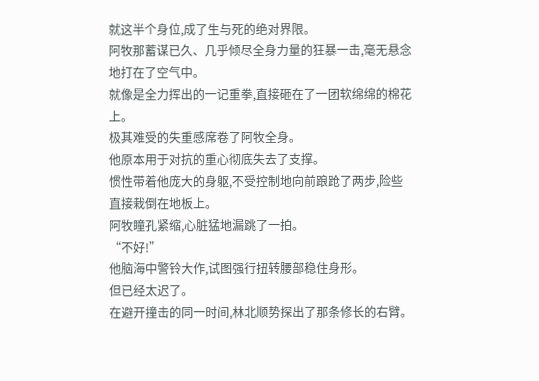就这半个身位,成了生与死的绝对界限。
阿牧那蓄谋已久、几乎倾尽全身力量的狂暴一击,毫无悬念地打在了空气中。
就像是全力挥出的一记重拳,直接砸在了一团软绵绵的棉花上。
极其难受的失重感席卷了阿牧全身。
他原本用于对抗的重心彻底失去了支撑。
惯性带着他庞大的身躯,不受控制地向前踉跄了两步,险些直接栽倒在地板上。
阿牧瞳孔紧缩,心脏猛地漏跳了一拍。
“不好!”
他脑海中警铃大作,试图强行扭转腰部稳住身形。
但已经太迟了。
在避开撞击的同一时间,林北顺势探出了那条修长的右臂。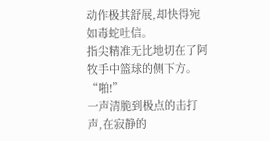动作极其舒展,却快得宛如毒蛇吐信。
指尖精准无比地切在了阿牧手中篮球的侧下方。
“啪!”
一声清脆到极点的击打声,在寂静的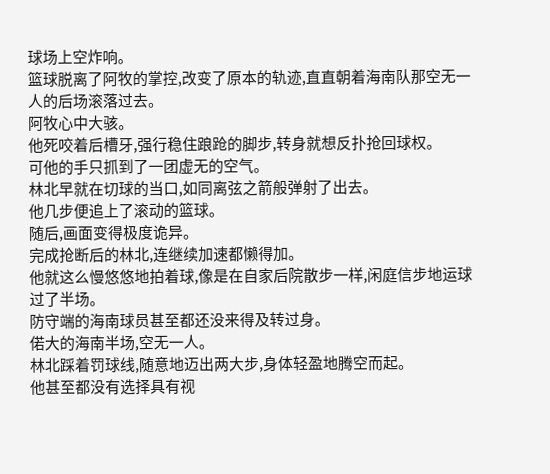球场上空炸响。
篮球脱离了阿牧的掌控,改变了原本的轨迹,直直朝着海南队那空无一人的后场滚落过去。
阿牧心中大骇。
他死咬着后槽牙,强行稳住踉跄的脚步,转身就想反扑抢回球权。
可他的手只抓到了一团虚无的空气。
林北早就在切球的当口,如同离弦之箭般弹射了出去。
他几步便追上了滚动的篮球。
随后,画面变得极度诡异。
完成抢断后的林北,连继续加速都懒得加。
他就这么慢悠悠地拍着球,像是在自家后院散步一样,闲庭信步地运球过了半场。
防守端的海南球员甚至都还没来得及转过身。
偌大的海南半场,空无一人。
林北踩着罚球线,随意地迈出两大步,身体轻盈地腾空而起。
他甚至都没有选择具有视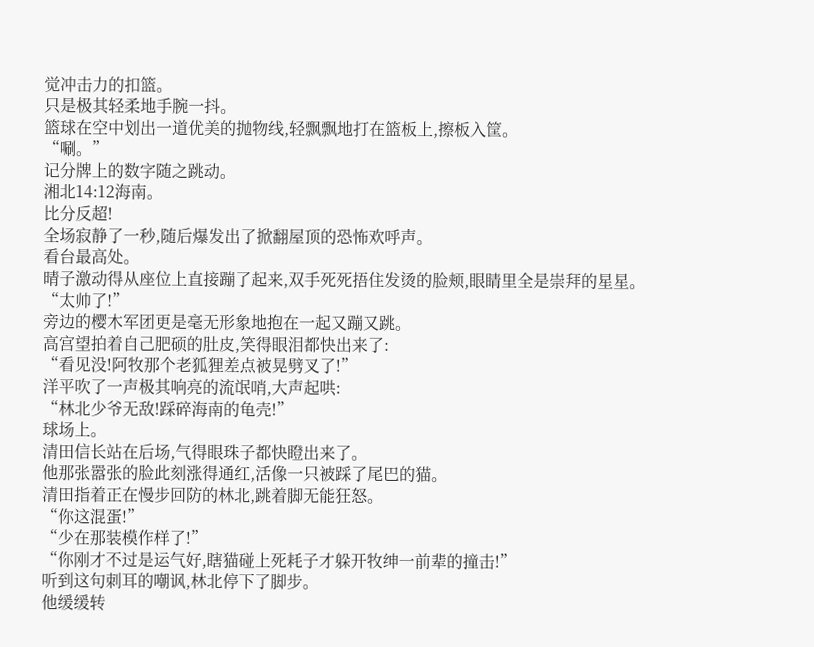觉冲击力的扣篮。
只是极其轻柔地手腕一抖。
篮球在空中划出一道优美的抛物线,轻飘飘地打在篮板上,擦板入筐。
“唰。”
记分牌上的数字随之跳动。
湘北14:12海南。
比分反超!
全场寂静了一秒,随后爆发出了掀翻屋顶的恐怖欢呼声。
看台最高处。
晴子激动得从座位上直接蹦了起来,双手死死捂住发烫的脸颊,眼睛里全是崇拜的星星。
“太帅了!”
旁边的樱木军团更是毫无形象地抱在一起又蹦又跳。
高宫望拍着自己肥硕的肚皮,笑得眼泪都快出来了:
“看见没!阿牧那个老狐狸差点被晃劈叉了!”
洋平吹了一声极其响亮的流氓哨,大声起哄:
“林北少爷无敌!踩碎海南的龟壳!”
球场上。
清田信长站在后场,气得眼珠子都快瞪出来了。
他那张嚣张的脸此刻涨得通红,活像一只被踩了尾巴的猫。
清田指着正在慢步回防的林北,跳着脚无能狂怒。
“你这混蛋!”
“少在那装模作样了!”
“你刚才不过是运气好,瞎猫碰上死耗子才躲开牧绅一前辈的撞击!”
听到这句刺耳的嘲讽,林北停下了脚步。
他缓缓转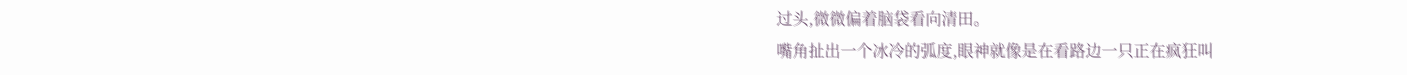过头,微微偏着脑袋看向清田。
嘴角扯出一个冰冷的弧度,眼神就像是在看路边一只正在疯狂叫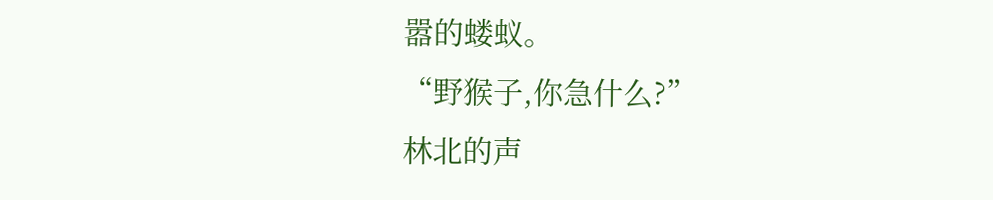嚣的蝼蚁。
“野猴子,你急什么?”
林北的声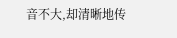音不大,却清晰地传